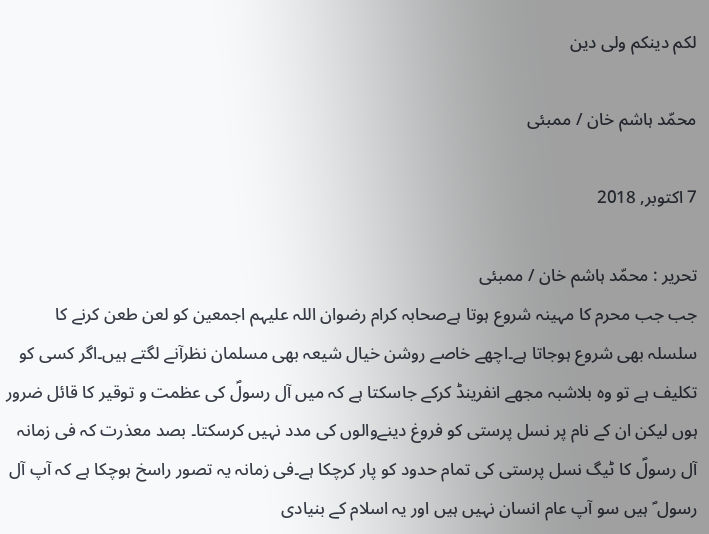لکم دینکم ولی دین

محمّد ہاشم خان / ممبئی

7 اکتوبر, 2018

تحریر : محمّد ہاشم خان / ممبئی
جب جب محرم کا مہینہ شروع ہوتا ہےصحابہ کرام رضوان اللہ علیہم اجمعین کو لعن طعن کرنے کا سلسلہ بھی شروع ہوجاتا ہے۔اچھے خاصے روشن خیال شیعہ بھی مسلمان نظرآنے لگتے ہیں۔اگر کسی کو تکلیف ہے تو وہ بلاشبہ مجھے انفرینڈ کرکے جاسکتا ہے کہ میں آل رسولؐ کی عظمت و توقیر کا قائل ضرور ہوں لیکن ان کے نام پر نسل پرستی کو فروغ دینےوالوں کی مدد نہیں کرسکتا۔ بصد معذرت کہ فی زمانہ آل رسولؐ کا ٹیگ نسل پرستی کی تمام حدود کو پار کرچکا ہے۔فی زمانہ یہ تصور راسخ ہوچکا ہے کہ آپ آل رسول ؐ ہیں سو آپ عام انسان نہیں ہیں اور یہ اسلام کے بنیادی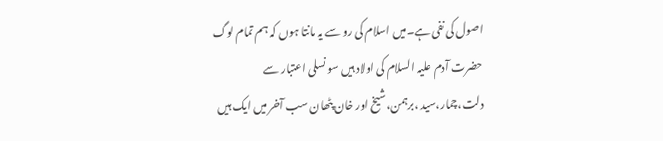اصول کی نفی ہے۔میں اسلام کی رو سے یہ مانتا ہوں کہ ہم تمام لوگ حضرت آدم علیہ السلام کی اولاد ہیں سو نسلی اعتبار سے دلت،چمار،سید ،برہمن،شیخ اور خان پٹھان سب آخر میں ایک ہیں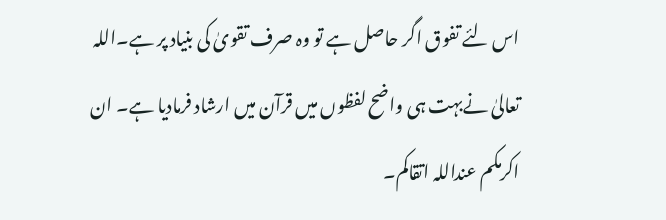اس لئے تفوق اگر حاصل ہے تو وہ صرف تقویٰ کی بنیاد پر ہے۔اللہ تعالیٰ نےبہت ہی واضح لفظوں میں قرآن میں ارشاد فرمادیا ہے۔ ان اکرمکم عنداللہ اتقاکم۔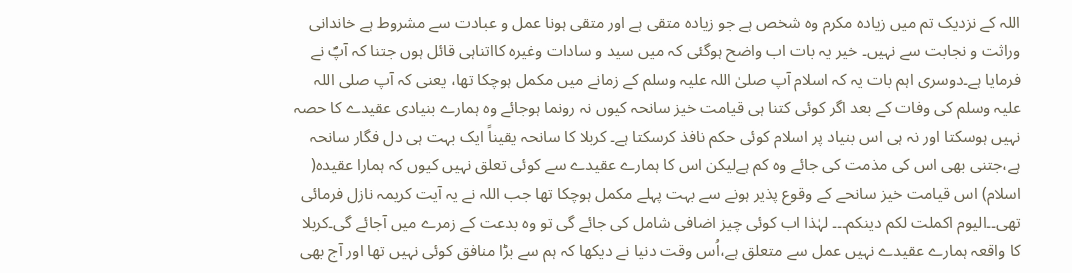اللہ کے نزدیک تم میں زیادہ مکرم وہ شخص ہے جو زیادہ متقی ہے اور متقی ہونا عمل و عبادت سے مشروط ہے خاندانی وراثت و نجابت سے نہیں۔ خیر یہ بات اب واضح ہوگئی کہ میں سید و سادات وغیرہ کااتناہی قائل ہوں جتنا کہ آپؐ نے فرمایا ہے۔دوسری اہم بات یہ کہ اسلام آپ صلیٰ اللہ علیہ وسلم کے زمانے میں مکمل ہوچکا تھا، یعنی کہ آپ صلی اللہ علیہ وسلم کی وفات کے بعد اگر کوئی کتنا ہی قیامت خیز سانحہ کیوں نہ رونما ہوجائے وہ ہمارے بنیادی عقیدے کا حصہ نہیں ہوسکتا اور نہ ہی اس بنیاد پر اسلام کوئی حکم نافذ کرسکتا ہے۔ کربلا کا سانحہ یقیناً ایک بہت ہی دل فگار سانحہ ہے،جتنی بھی اس کی مذمت کی جائے وہ کم ہےلیکن اس کا ہمارے عقیدے سے کوئی تعلق نہیں کیوں کہ ہمارا عقیدہ( اسلام) اس قیامت خیز سانحے کے وقوع پذیر ہونے سے بہت پہلے مکمل ہوچکا تھا جب اللہ نے یہ آیت کریمہ نازل فرمائی تھی۔۔الیوم اکملت لکم دینکم۔۔۔ لہٰذا اب کوئی چیز اضافی شامل کی جائے گی تو وہ بدعت کے زمرے میں آجائے گی۔کربلا کا واقعہ ہمارے عقیدے نہیں عمل سے متعلق ہے،اُس وقت دنیا نے دیکھا کہ ہم سے بڑا منافق کوئی نہیں تھا اور آج بھی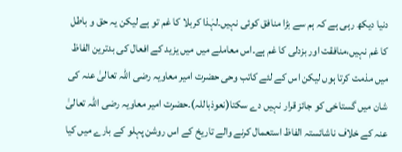دنیا دیکھ رہی ہے کہ ہم سے بڑا منافق کوئی نہیں۔لہٰذا کربلا کا غم تو ہے لیکن یہ حق و باطل کا غم نہیں،منافقت اور بزدلی کا غم ہے۔اس معاملے میں میں یزید کے افعال کی بدترین الفاظ میں مذمت کرتا ہوں لیکن اس کے لئے کاتب وحی حضرت امیر معاویہ رضی اللہ تعالیٰ عنہ کی شان میں گستاخی کو جائز قرار نہیں دے سکتا(نعوذباللہ)۔حضرت امیر معاویہ رضی اللہ تعالیٰ عنہ کے خلاف ناشائستہ الفاظ استعمال کرنے والے تاریخ کے اس روشن پہلو کے بارے میں کیا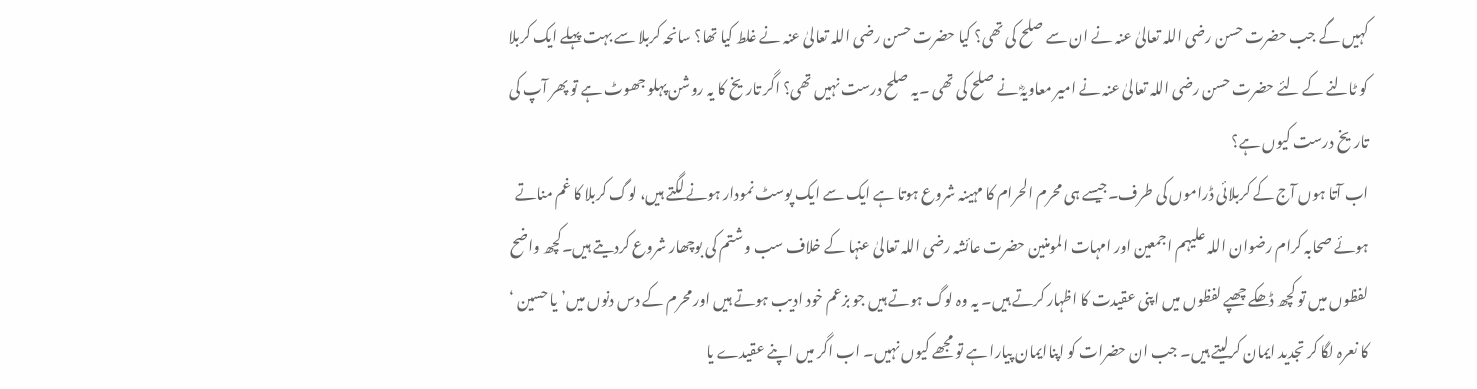کہیں گے جب حضرت حسن رضی اللہ تعالیٰ عنہ نے ان سے صلح کی تھی؟ کیا حضرت حسن رضی اللہ تعالیٰ عنہ نے غلط کیا تھا؟ سانحہ کربلا سے بہت پہلے ایک کربلا کو ٹالنے کے لئے حضرت حسن رضی اللہ تعالیٰ عنہ نے امیر معاویہؓ نے صلح کی تھی ۔یہ صلح درست نہیں تھی؟ اگر تاریخ کا یہ روشن پہلو جھوٹ ہے تو پھر آپ کی تاریخ درست کیوں ہے؟
اب آتا ہوں آج کے کربلائی ڈراموں کی طرف۔جیسے ہی محرم الحرام کا مہینہ شروع ہوتا ہے ایک سے ایک پوسٹ نمودار ہونے لگتے ہیں، لوگ کربلا کا غم مناتے ہوئے صحابہ کرام رضوان اللہ علیہم اجمعین اور امہات المومنین حضرت عائشہ رضی اللہ تعالیٰ عنہا کے خلاف سب و شتم کی بوچھار شروع کردیتے ہیں۔کچھ واضح لفظوں میں تو کچھ ڈھکے چھپے لفظوں میں اپنی عقیدت کا اظہار کرتے ہیں۔ یہ وہ لوگ ہوتے ہیں جو بزعم خود ادیب ہوتے ہیں اور محرم کے دس دنوں میں’یا حسین ‘ کا نعرہ لگا کر تجدید ایمان کرلیتے ہیں۔ جب ان حضرات کو اپناایمان پیارا ہے تو مجھے کیوں نہیں۔ اب اگر میں اپنے عقیدے یا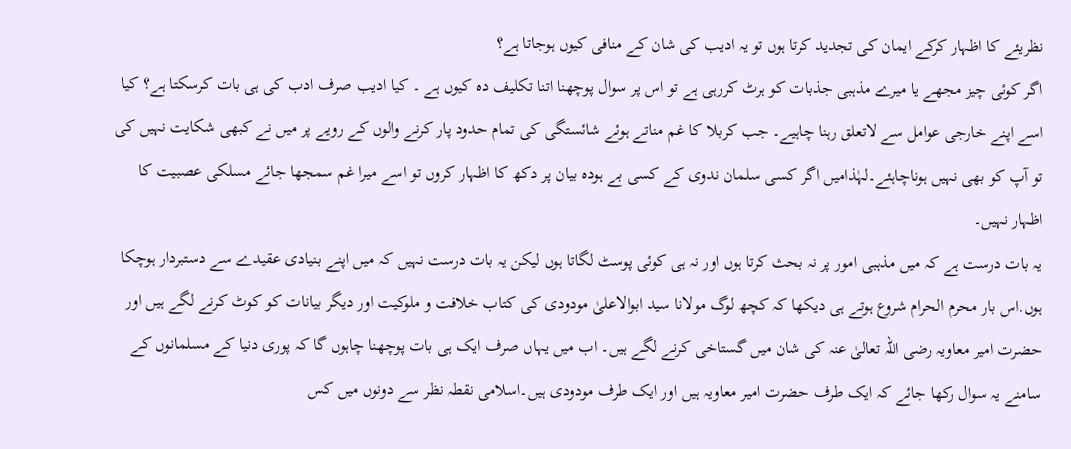نظریئے کا اظہار کرکے ایمان کی تجدید کرتا ہوں تو یہ ادیب کی شان کے منافی کیوں ہوجاتا ہے؟
اگر کوئی چیز مجھے یا میرے مذہبی جذبات کو ہرٹ کررہی ہے تو اس پر سوال پوچھنا اتنا تکلیف دہ کیوں ہے ۔ کیا ادیب صرف ادب کی ہی بات کرسکتا ہے؟ کیا اسے اپنے خارجی عوامل سے لاتعلق رہنا چاہیے۔ جب کربلا کا غم مناتے ہوئے شائستگی کی تمام حدود پار کرنے والوں کے رویے پر میں نے کبھی شکایت نہیں کی تو آپ کو بھی نہیں ہوناچاہئے۔لہٰذامیں اگر کسی سلمان ندوی کے کسی بے ہودہ بیان پر دکھ کا اظہار کروں تو اسے میرا غم سمجھا جائے مسلکی عصبیت کا اظہار نہیں۔
یہ بات درست ہے کہ میں مذہبی امور پر نہ بحث کرتا ہوں اور نہ ہی کوئی پوسٹ لگاتا ہوں لیکن یہ بات درست نہیں کہ میں اپنے بنیادی عقیدے سے دستبردار ہوچکا ہوں.اس بار محرم الحرام شروع ہوتے ہی دیکھا کہ کچھ لوگ مولانا سید ابوالاعلیٰ مودودی کی کتاب خلافت و ملوکیت اور دیگر بیانات کو کوٹ کرنے لگے ہیں اور حضرت امیر معاویہ رضی اللہ تعالیٰ عنہ کی شان میں گستاخی کرنے لگے ہیں۔ اب میں یہاں صرف ایک ہی بات پوچھنا چاہوں گا کہ پوری دنیا کے مسلمانوں کے سامنے یہ سوال رکھا جائے کہ ایک طرف حضرت امیر معاویہ ہیں اور ایک طرف مودودی ہیں۔اسلامی نقطہ نظر سے دونوں میں کس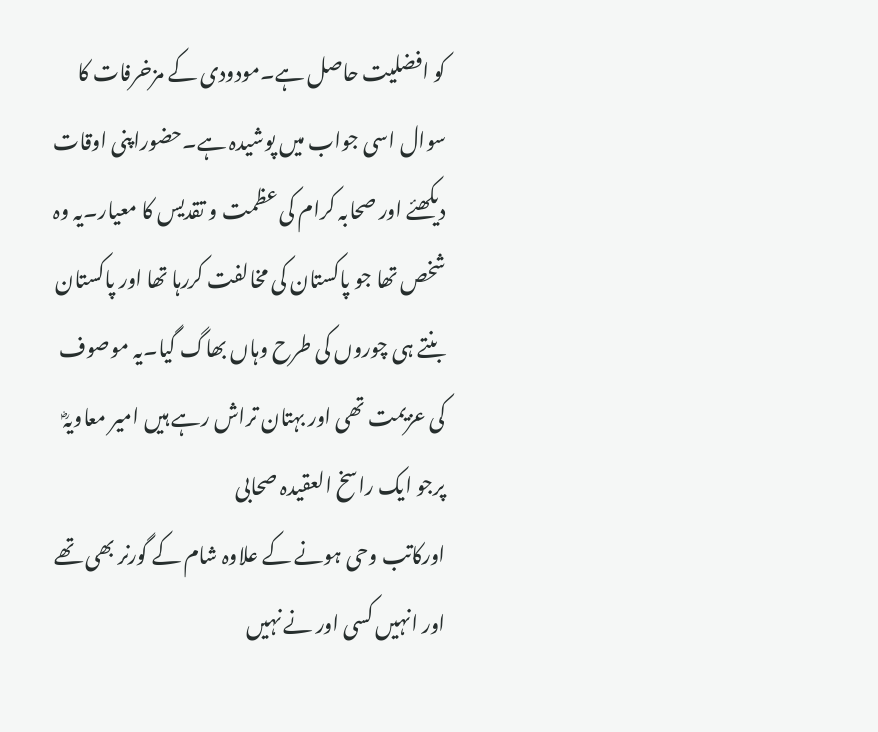کو افضلیت حاصل ہے۔مودودی کے مزخرفات کا سوال اسی جواب میں پوشیدہ ہے۔حضوراپنی اوقات دیکھئے اور صحابہ کرام کی عظمت و تقدیس کا معیار۔یہ وہ شخص تھا جو پاکستان کی مخالفت کررہا تھا اور پاکستان بنتے ہی چوروں کی طرح وہاں بھاگ گیا۔یہ موصوف کی عزیمت تھی اور بہتان تراش رہے ہیں امیر معاویہؓ پرجو ایک راسخ العقیدہ صحابی
اورکاتب وحی ہونے کے علاوہ شام کے گورنر بھی تھے اور انہیں کسی اور نے نہیں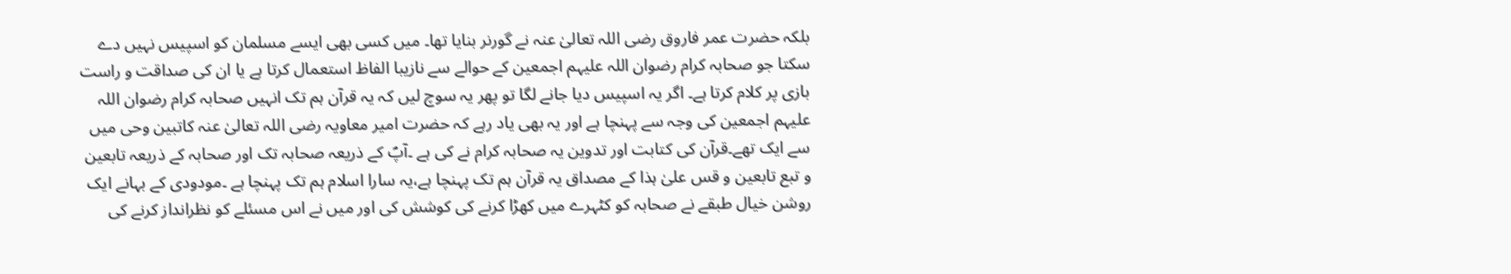بلکہ حضرت عمر فاروق رضی اللہ تعالیٰ عنہ نے گورنر بنایا تھا۔ میں کسی بھی ایسے مسلمان کو اسپیس نہیں دے سکتا جو صحابہ کرام رضوان اللہ علیہم اجمعین کے حوالے سے نازیبا الفاظ استعمال کرتا ہے یا ان کی صداقت و راست بازی پر کلام کرتا ہے۔ اگر یہ اسپیس دیا جانے لگا تو پھر یہ سوچ لیں کہ یہ قرآن ہم تک انہیں صحابہ کرام رضوان اللہ علیہم اجمعین کی وجہ سے پہنچا ہے اور یہ بھی یاد رہے کہ حضرت امیر معاویہ رضی اللہ تعالیٰ عنہ کاتبین وحی میں سے ایک تھے۔قرآن کی کتابت اور تدوین یہ صحابہ کرام نے کی ہے ۔آپؐ کے ذریعہ صحابہ تک اور صحابہ کے ذریعہ تابعین و تبع تابعین و قس علیٰ ہذا کے مصداق یہ قرآن ہم تک پہنچا ہے،یہ سارا اسلام ہم تک پہنچا ہے ۔مودودی کے بہانے ایک روشن خیال طبقے نے صحابہ کو کٹہرے میں کھڑا کرنے کی کوشش کی اور میں نے اس مسئلے کو نظرانداز کرنے کی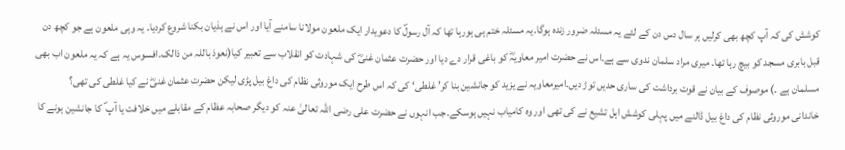کوشش کی کہ آپ کچھ بھی کرلیں ہر سال دس دن کے لئے یہ مسئلہ ضرور زندہ ہوگا۔یہ مسئلہ ختم ہی ہورہا تھا کہ آل رسولؐ کا دعویدار ایک ملعون مولانا سامنے آیا اور اس نے ہذیان بکنا شروع کردیا۔ یہ وہی ملعون ہے جو کچھ دن قبل بابری مسجد کو بیچ رہا تھا۔ میری مراد سلمان ندوی سے ہے۔اس نے حضرت امیر معاویہؓ کو باغی قرار دے دیا اور حضرت عثمان غنیؓ کی شہادت کو انقلاب سے تعبیر کیا(نعوذ باللہ من ذالک۔افسوس یہ ہے کہ یہ ملعون اب بھی مسلمان ہے ۔) موصوف کے بیان نے قوت برداشت کی ساری حدیں توڑ دیں۔امیرمعاویہ نے یزید کو جانشین بنا کر’ غلطی‘ کی کہ اس طرح ایک موروثی نظام کی داغ بیل پڑی لیکن حضرت عثمان غنیؓ نے کیا غلطی کی تھی؟
خاندانی موروثی نظام کی داغ بیل ڈالنے میں پہلی کوشش اہل تشیع نے کی تھی اور وہ کامیاب نہیں ہوسکے۔جب انہوں نے حضرت علی رضی اللہ تعالیٰ عنہ کو دیگر صحابہ عظام کے مقابلے میں خلافت یا آپ ؐ کا جانشین ہونے کا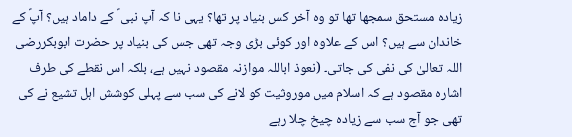زیادہ مستحق سمجھا تھا تو وہ آخر کس بنیاد پر تھا؟ یہی نا کہ آپ نبی ؐ کے داماد ہیں؟ آپؐ کے خاندان سے ہیں؟ اس کے علاوہ اور کوئی بڑی وجہ تھی جس کی بنیاد پر حضرت ابوبکررضی اللہ تعالیٰ کی نفی کی جاتی۔ (نعوذ اباللہ موازنہ مقصود نہیں ہے، بلکہ اس نقطے کی طرف اشارہ مقصود ہے کہ اسلام میں موروثیت کو لانے کی سب سے پہلی کوشش اہل تشیع نے کی تھی جو آج سب سے زیادہ چیخ چلا رہے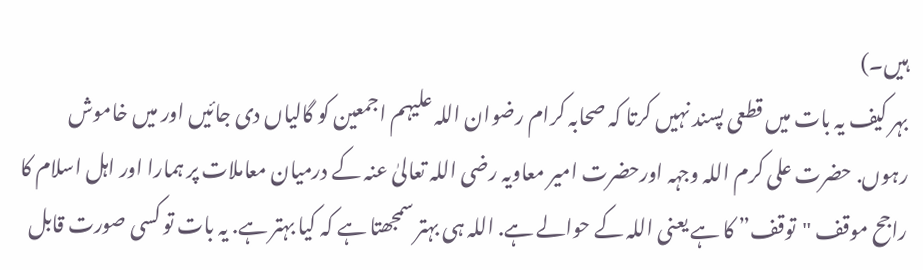ہیں۔)
بہر کیف یہ بات میں قطعی پسند نہیں کرتا کہ صحابہ کرام رضوان اللہ علیہم اجمعین کو گالیاں دی جائیں اور میں خاموش رہوں. حضرت علی کرم اللہ وجہہ اورحضرت امیر معاویہ رضی اللہ تعالیٰ عنہ کے درمیان معاملات پر ہمارا اور اہل اسلام کا راجح موقف "توقف” کا ہے یعنی اللہ کے حوالے ہے. اللہ ہی بہتر سمجھتا ہے کہ کیا بہتر ہے. یہ بات تو کسی صورت قابل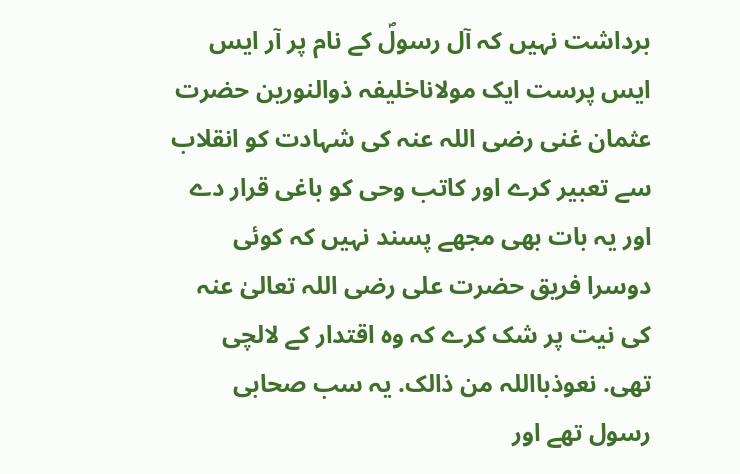برداشت نہیں کہ آل رسولؐ کے نام پر آر ایس ایس پرست ایک مولاناخلیفہ ذوالنورین حضرت عثمان غنی رضی اللہ عنہ کی شہادت کو انقلاب سے تعبیر کرے اور کاتب وحی کو باغی قرار دے اور یہ بات بھی مجھے پسند نہیں کہ کوئی دوسرا فریق حضرت علی رضی اللہ تعالیٰ عنہ کی نیت پر شک کرے کہ وہ اقتدار کے لالچی تھی. نعوذبااللہ من ذالک. یہ سب صحابی رسول تھے اور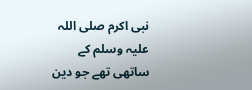نبی اکرم صلی اللہ علیہ وسلم کے ساتھی تھے جو دین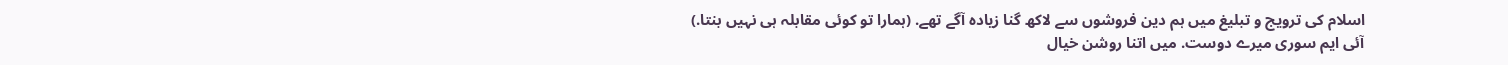اسلام کی ترویج و تبلیغ میں ہم دین فروشوں سے لاکھ گنا زیادہ آگے تھے. (ہمارا تو کوئی مقابلہ ہی نہیں بنتا.)
آئی ایم سوری میرے دوست. میں اتنا روشن خیال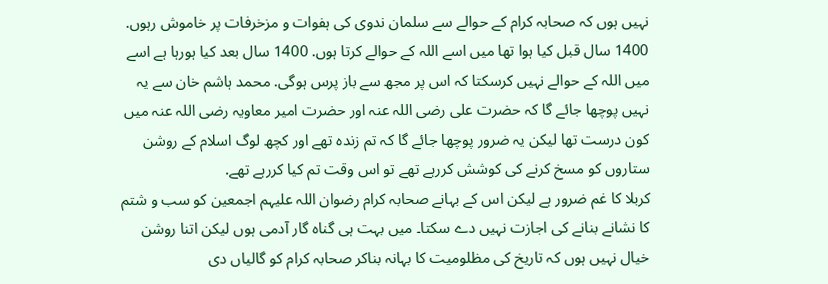نہیں ہوں کہ صحابہ کرام کے حوالے سے سلمان ندوی کی ہفوات و مزخرفات پر خاموش رہوں. 1400 سال قبل کیا ہوا تھا میں اسے اللہ کے حوالے کرتا ہوں. 1400 سال بعد کیا ہورہا ہے اسے میں اللہ کے حوالے نہیں کرسکتا کہ اس پر مجھ سے باز پرس ہوگی. محمد ہاشم خان سے یہ نہیں پوچھا جائے گا کہ حضرت علی رضی اللہ عنہ اور حضرت امیر معاویہ رضی اللہ عنہ میں کون درست تھا لیکن یہ ضرور پوچھا جائے گا کہ تم زندہ تھے اور کچھ لوگ اسلام کے روشن ستاروں کو مسخ کرنے کی کوشش کررہے تھے تو اس وقت تم کیا کررہے تھے.
کربلا کا غم ضرور ہے لیکن اس کے بہانے صحابہ کرام رضوان اللہ علیہم اجمعین کو سب و شتم کا نشانے بنانے کی اجازت نہیں دے سکتا۔ میں بہت ہی گناہ گار آدمی ہوں لیکن اتنا روشن خیال نہیں ہوں کہ تاریخ کی مظلومیت کا بہانہ بناکر صحابہ کرام کو گالیاں دی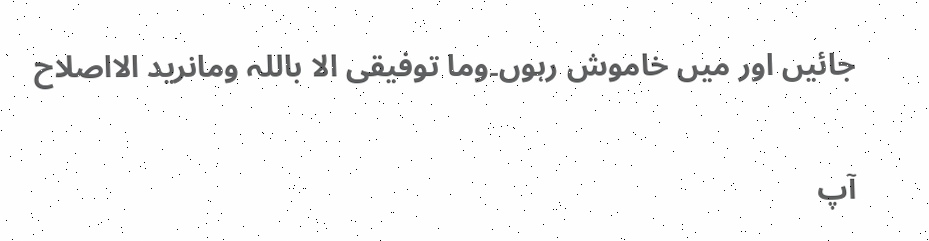جائیں اور میں خاموش رہوں۔وما توفیقی الا باللہ ومانرید الااصلاح

آپ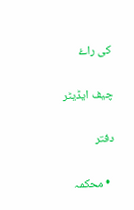کی راۓ

چیف ایڈیٹر

دفتر

  • محکمہ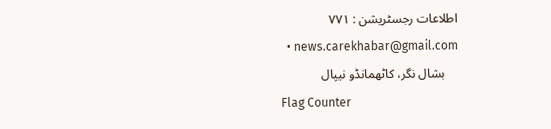اطلاعات رجسٹریشن : ٧٧١
  • news.carekhabar@gmail.com
    بشال نگر، کاٹھمانڈو نیپال
Flag Counter